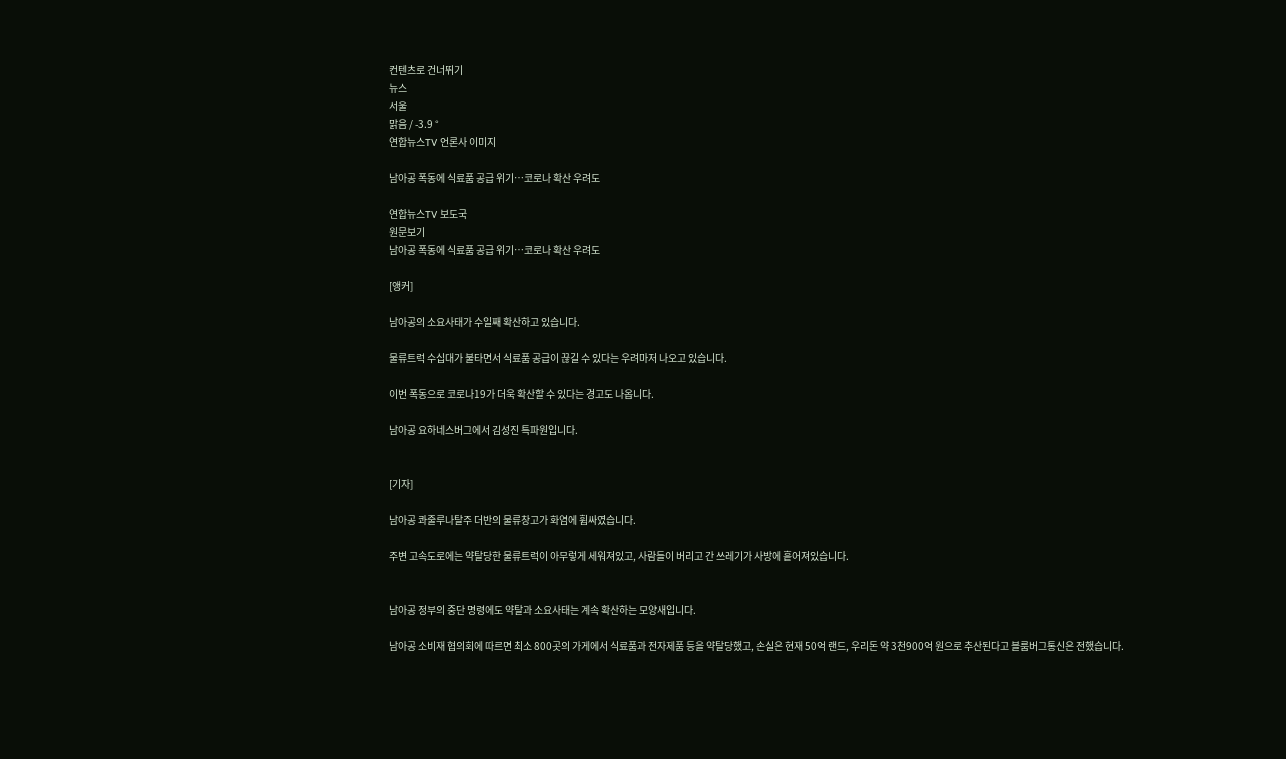컨텐츠로 건너뛰기
뉴스
서울
맑음 / -3.9 °
연합뉴스TV 언론사 이미지

남아공 폭동에 식료품 공급 위기…코로나 확산 우려도

연합뉴스TV 보도국
원문보기
남아공 폭동에 식료품 공급 위기…코로나 확산 우려도

[앵커]

남아공의 소요사태가 수일째 확산하고 있습니다.

물류트럭 수십대가 불타면서 식료품 공급이 끊길 수 있다는 우려마저 나오고 있습니다.

이번 폭동으로 코로나19가 더욱 확산할 수 있다는 경고도 나옵니다.

남아공 요하네스버그에서 김성진 특파원입니다.


[기자]

남아공 콰줄루나탈주 더반의 물류창고가 화염에 휩싸였습니다.

주변 고속도로에는 약탈당한 물류트럭이 아무렇게 세워져있고, 사람들이 버리고 간 쓰레기가 사방에 흩어져있습니다.


남아공 정부의 중단 명령에도 약탈과 소요사태는 계속 확산하는 모양새입니다.

남아공 소비재 협의회에 따르면 최소 800곳의 가게에서 식료품과 전자제품 등을 약탈당했고, 손실은 현재 50억 랜드, 우리돈 약 3천900억 원으로 추산된다고 블룸버그통신은 전했습니다.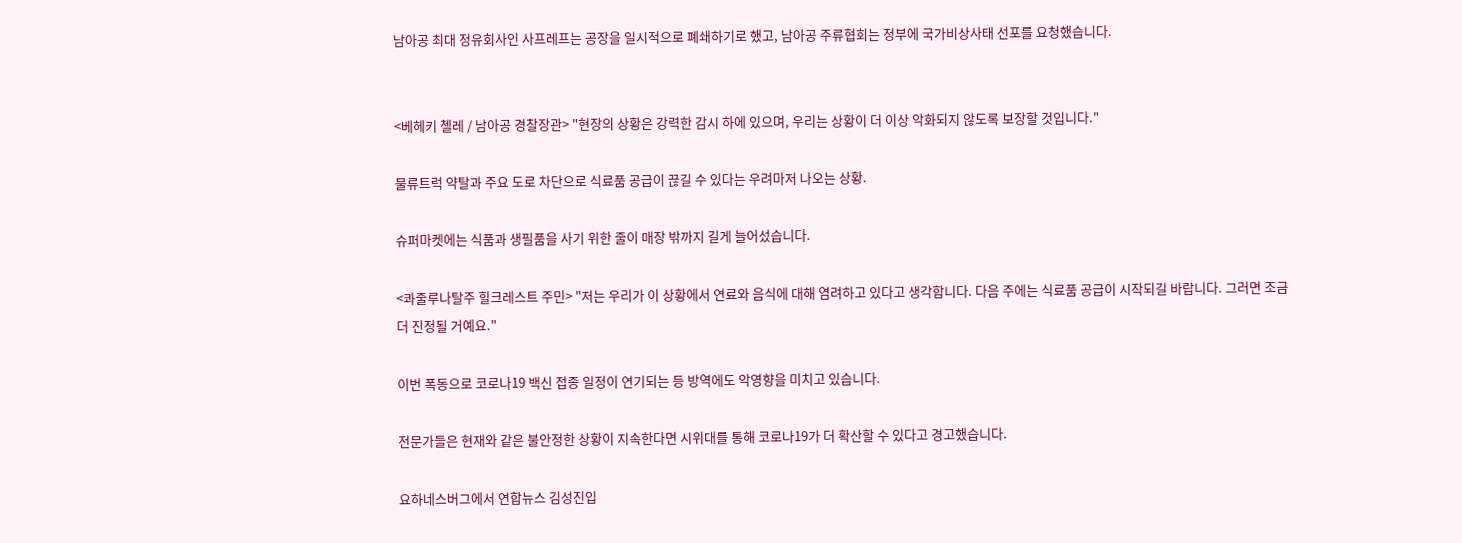남아공 최대 정유회사인 사프레프는 공장을 일시적으로 폐쇄하기로 했고, 남아공 주류협회는 정부에 국가비상사태 선포를 요청했습니다.


<베헤키 첼레 / 남아공 경찰장관> "현장의 상황은 강력한 감시 하에 있으며, 우리는 상황이 더 이상 악화되지 않도록 보장할 것입니다."

물류트럭 약탈과 주요 도로 차단으로 식료품 공급이 끊길 수 있다는 우려마저 나오는 상황.

슈퍼마켓에는 식품과 생필품을 사기 위한 줄이 매장 밖까지 길게 늘어섰습니다.

<콰줄루나탈주 힐크레스트 주민> "저는 우리가 이 상황에서 연료와 음식에 대해 염려하고 있다고 생각합니다. 다음 주에는 식료품 공급이 시작되길 바랍니다. 그러면 조금 더 진정될 거예요."

이번 폭동으로 코로나19 백신 접종 일정이 연기되는 등 방역에도 악영향을 미치고 있습니다.

전문가들은 현재와 같은 불안정한 상황이 지속한다면 시위대를 통해 코로나19가 더 확산할 수 있다고 경고했습니다.

요하네스버그에서 연합뉴스 김성진입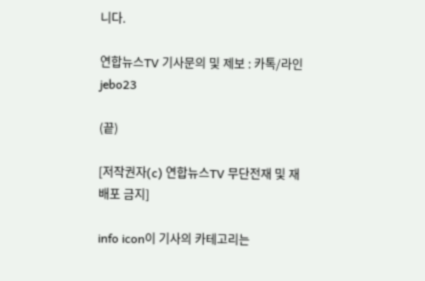니다.

연합뉴스TV 기사문의 및 제보 : 카톡/라인 jebo23

(끝)

[저작권자(c) 연합뉴스TV 무단전재 및 재배포 금지]

info icon이 기사의 카테고리는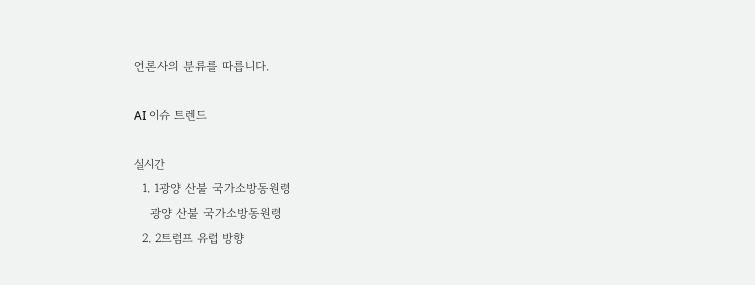언론사의 분류를 따릅니다.

AI 이슈 트렌드

실시간
  1. 1광양 산불 국가소방동원령
    광양 산불 국가소방동원령
  2. 2트럼프 유럽 방향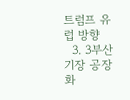트럼프 유럽 방향
  3. 3부산 기장 공장 화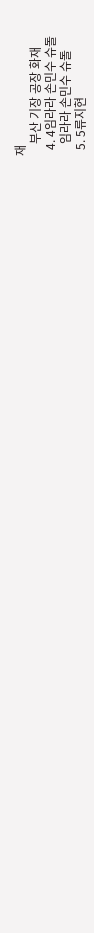재
    부산 기장 공장 화재
  4. 4임라라 손민수 슈돌
    임라라 손민수 슈돌
  5. 5류지현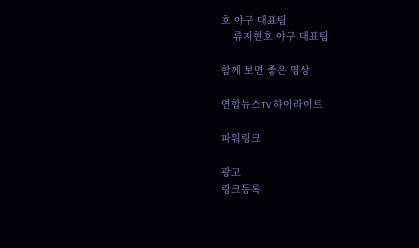호 야구 대표팀
    류지현호 야구 대표팀

함께 보면 좋은 영상

연합뉴스TV 하이라이트

파워링크

광고
링크등록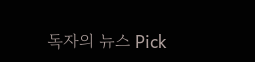독자의 뉴스 Pick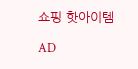쇼핑 핫아이템

AD